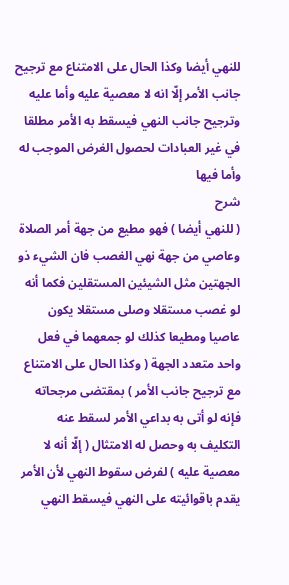للنهي أيضا وكذا الحال على الامتناع مع ترجيح جانب الأمر إلّا انه لا معصية عليه وأما عليه وترجيح جانب النهي فيسقط به الأمر مطلقا في غير العبادات لحصول الغرض الموجب له وأما فيها
شرح
( للنهي أيضا ) فهو مطيع من جهة أمر الصلاة وعاصي من جهة نهي الغصب فان الشيء ذو الجهتين مثل الشيئين المستقلين فكما أنه لو غصب مستقلا وصلى مستقلا يكون عاصيا ومطيعا كذلك لو جمعهما في فعل واحد متعدد الجهة ( وكذا الحال على الامتناع مع ترجيح جانب الأمر ) بمقتضى مرجحاته فإنه لو أتى به بداعي الأمر لسقط عنه التكليف به وحصل له الامتثال ( إلّا أنه لا معصية عليه ) لفرض سقوط النهي لأن الأمر يقدم باقوائيته على النهي فيسقط النهي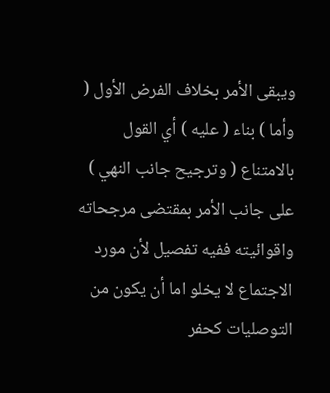ويبقى الأمر بخلاف الفرض الأول ( وأما ) بناء ( عليه ) أي القول بالامتناع ( وترجيح جانب النهي ) على جانب الأمر بمقتضى مرجحاته واقوائيته ففيه تفصيل لأن مورد الاجتماع لا يخلو اما أن يكون من التوصليات كحفر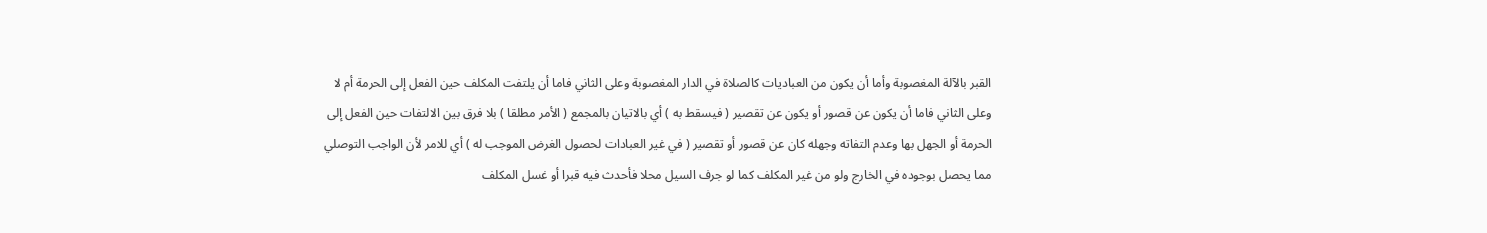القبر بالآلة المغصوبة وأما أن يكون من العباديات كالصلاة في الدار المغصوبة وعلى الثاني فاما أن يلتفت المكلف حين الفعل إلى الحرمة أم لا وعلى الثاني فاما أن يكون عن قصور أو يكون عن تقصير ( فيسقط به ) أي بالاتيان بالمجمع ( الأمر مطلقا ) بلا فرق بين الالتفات حين الفعل إلى الحرمة أو الجهل بها وعدم التفاته وجهله كان عن قصور أو تقصير ( في غير العبادات لحصول الغرض الموجب له ) أي للامر لأن الواجب التوصلي مما يحصل بوجوده في الخارج ولو من غير المكلف كما لو جرف السيل محلا فأحدث فيه قبرا أو غسل المكلف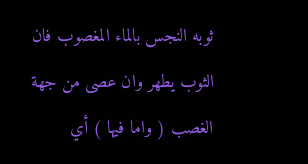ثوبه النجس بالماء المغصوب فان الثوب يطهر وان عصى من جهة الغصب ( واما فيها ) أي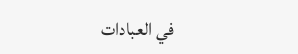في العبادات